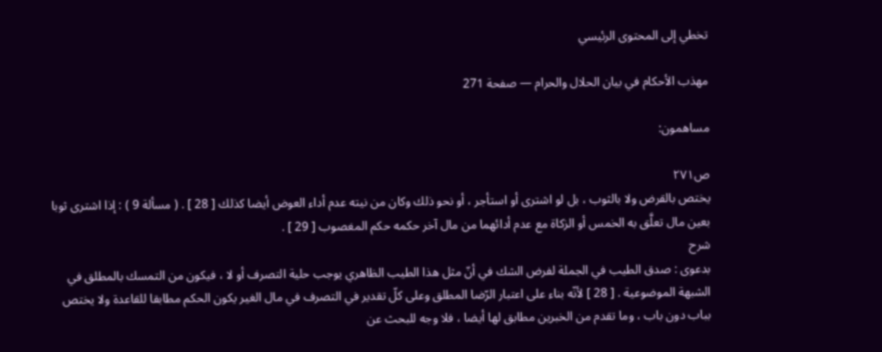تخطي إلى المحتوى الرئيسي

مهذب الأحكام في بيان الحلال والحرام — صفحة 271

مساهمون:

ص٢٧١
يختص بالقرض ولا بالثوب ، بل لو اشترى أو استأجر ، أو نحو ذلك وكان من نيته عدم أداء العوض أيضا كذلك [ 28 ] . ( مسألة 9 ) : إذا اشترى ثوبا بعين مال تعلَّق به الخمس أو الزكاة مع عدم أدائهما من مال آخر حكمه حكم المغصوب [ 29 ] .
شرح
بدعوى : صدق الطيب في الجملة لفرض الشك في أنّ مثل هذا الطيب الظاهري يوجب حلية التصرف أو لا ، فيكون من التمسك بالمطلق في الشبهة الموضوعية . [ 28 ] لأنّه بناء على اعتبار الرّضا المطلق وعلى كلّ تقدير في التصرف في مال الغير يكون الحكم مطابقا للقاعدة ولا يختص بباب دون باب ، وما تقدم من الخبرين مطابق لها أيضا ، فلا وجه للبحث عن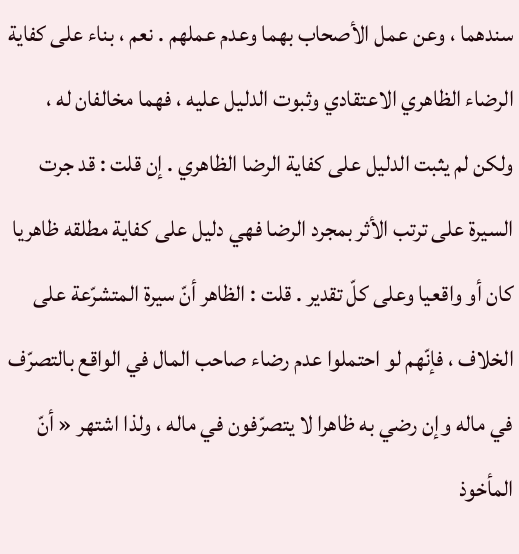سندهما ، وعن عمل الأصحاب بهما وعدم عملهم . نعم ، بناء على كفاية الرضاء الظاهري الاعتقادي وثبوت الدليل عليه ، فهما مخالفان له ، ولكن لم يثبت الدليل على كفاية الرضا الظاهري . إن قلت : قد جرت السيرة على ترتب الأثر بمجرد الرضا فهي دليل على كفاية مطلقه ظاهريا كان أو واقعيا وعلى كلّ تقدير . قلت : الظاهر أنّ سيرة المتشرّعة على الخلاف ، فإنّهم لو احتملوا عدم رضاء صاحب المال في الواقع بالتصرّف في ماله وإن رضي به ظاهرا لا يتصرّفون في ماله ، ولذا اشتهر « أنّ المأخوذ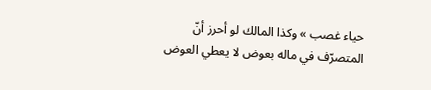حياء غصب » وكذا المالك لو أحرز أنّ المتصرّف في ماله بعوض لا يعطي العوض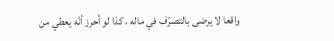واقعا لا يرضى بالتصرّف في ماله ، كذا لو أحرز أنّه يعطي من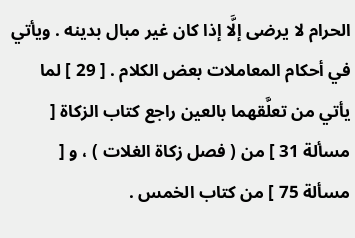الحرام لا يرضى إلَّا إذا كان غير مبال بدينه . ويأتي في أحكام المعاملات بعض الكلام . [ 29 ] لما يأتي من تعلَّقهما بالعين راجع كتاب الزكاة [ مسألة 31 ] من ( فصل زكاة الغلات ) ، و [ مسألة 75 ] من كتاب الخمس .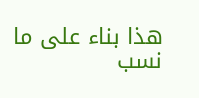هذا بناء على ما نسب